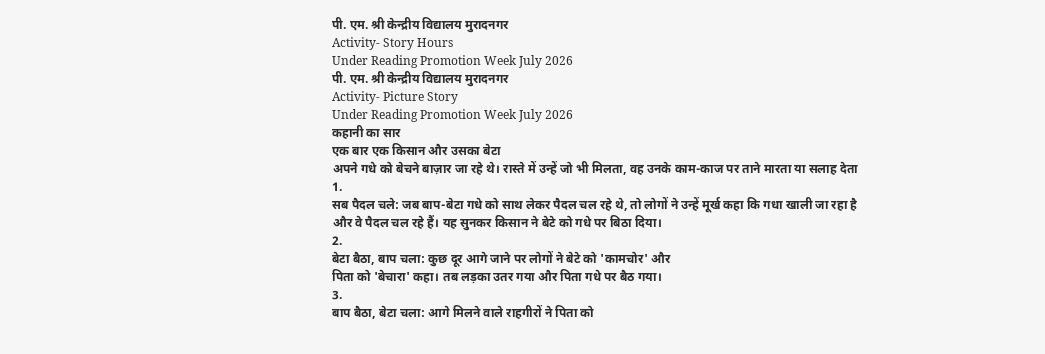पी. एम. श्री केन्द्रीय विद्यालय मुरादनगर
Activity- Story Hours
Under Reading Promotion Week July 2026
पी. एम. श्री केन्द्रीय विद्यालय मुरादनगर
Activity- Picture Story
Under Reading Promotion Week July 2026
कहानी का सार
एक बार एक किसान और उसका बेटा
अपने गधे को बेचने बाज़ार जा रहे थे। रास्ते में उन्हें जो भी मिलता, वह उनके काम-काज पर ताने मारता या सलाह देता
1.
सब पैदल चले: जब बाप-बेटा गधे को साथ लेकर पैदल चल रहे थे, तो लोगों ने उन्हें मूर्ख कहा कि गधा खाली जा रहा है
और वे पैदल चल रहे हैं। यह सुनकर किसान ने बेटे को गधे पर बिठा दिया।
2.
बेटा बैठा, बाप चला: कुछ दूर आगे जाने पर लोगों ने बेटे को 'कामचोर' और
पिता को 'बेचारा' कहा। तब लड़का उतर गया और पिता गधे पर बैठ गया।
3.
बाप बैठा, बेटा चला: आगे मिलने वाले राहगीरों ने पिता को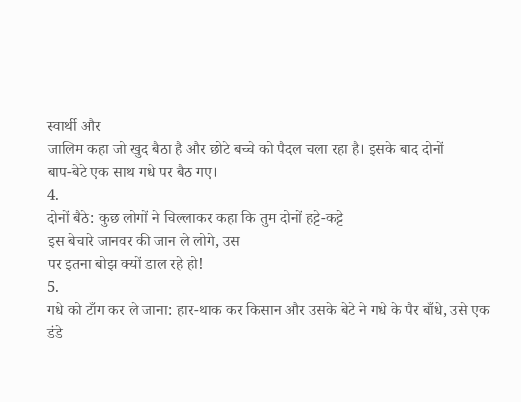स्वार्थी और
जालिम कहा जो खुद बैठा है और छोटे बच्चे को पैदल चला रहा है। इसके बाद दोनों
बाप-बेटे एक साथ गधे पर बैठ गए।
4.
दोनों बैठे: कुछ लोगों ने चिल्लाकर कहा कि तुम दोनों हट्टे-कट्टे
इस बेचारे जानवर की जान ले लोगे, उस
पर इतना बोझ क्यों डाल रहे हो!
5.
गधे को टाँग कर ले जाना: हार-थाक कर किसान और उसके बेटे ने गधे के पैर बाँधे, उसे एक डंडे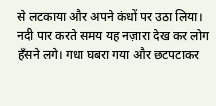से लटकाया और अपने कंधों पर उठा लिया।
नदी पार करते समय यह नज़ारा देख कर लोग हँसने लगे। गधा घबरा गया और छटपटाकर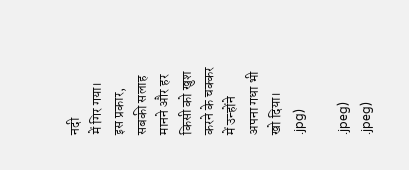नदी
में गिर गया।
इस प्रकार, सबकी सलाह मानने और हर किसी को खुश करने के चक्कर
में उन्होंने अपना गधा भी खो दिया।
.jpg)

.jpeg)
.jpeg)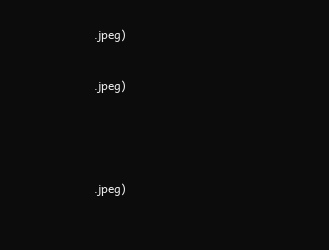.jpeg)

.jpeg)



.jpeg)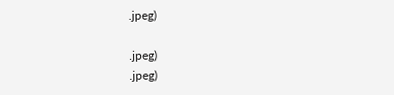.jpeg)

.jpeg)
.jpeg)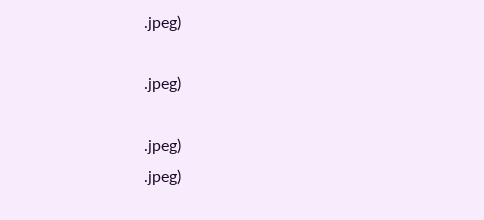.jpeg)

.jpeg)

.jpeg)
.jpeg)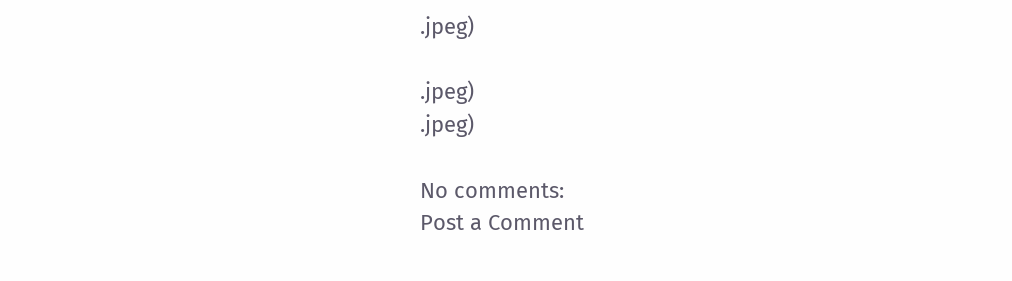.jpeg)

.jpeg)
.jpeg)

No comments:
Post a Comment